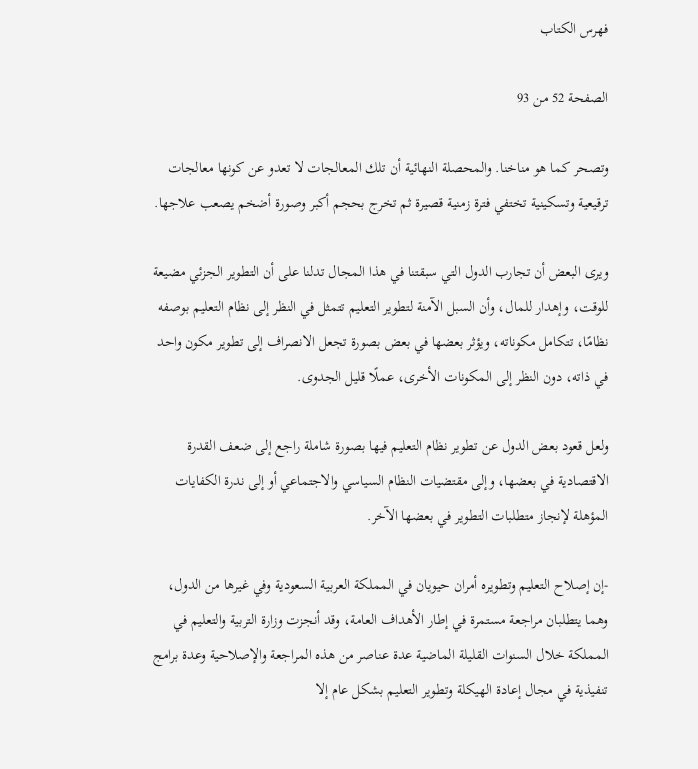فهرس الكتاب

الصفحة 52 من 93

وتصحر كما هو مناخنا. والمحصلة النهائية أن تلك المعالجات لا تعدو عن كونها معالجات ترقيعية وتسكينية تختفي فترة زمنية قصيرة ثم تخرج بحجم أكبر وصورة أضخم يصعب علاجها.

ويرى البعض أن تجارب الدول التي سبقتنا في هذا المجال تدلنا على أن التطوير الجزئي مضيعة للوقت، وإهدار للمال، وأن السبل الآمنة لتطوير التعليم تتمثل في النظر إلى نظام التعليم بوصفه نظامًا، تتكامل مكوناته، ويؤثر بعضها في بعض بصورة تجعل الانصراف إلى تطوير مكون واحد في ذاته، دون النظر إلى المكونات الأخرى، عملًا قليل الجدوى.

ولعل قعود بعض الدول عن تطوير نظام التعليم فيها بصورة شاملة راجع إلى ضعف القدرة الاقتصادية في بعضها، وإلى مقتضيات النظام السياسي والاجتماعي أو إلى ندرة الكفايات المؤهلة لإنجاز متطلبات التطوير في بعضها الآخر.

-إن إصلاح التعليم وتطويره أمران حيويان في المملكة العربية السعودية وفي غيرها من الدول، وهما يتطلبان مراجعة مستمرة في إطار الأهداف العامة، وقد أنجزت وزارة التربية والتعليم في المملكة خلال السنوات القليلة الماضية عدة عناصر من هذه المراجعة والإصلاحية وعدة برامج تنفيذية في مجال إعادة الهيكلة وتطوير التعليم بشكل عام إلا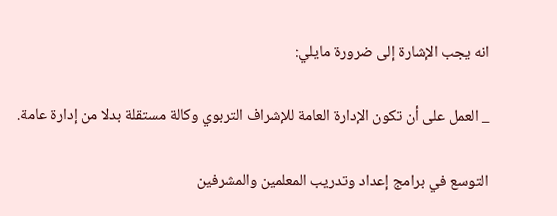انه يجب الإشارة إلى ضرورة مايلي:

_ العمل على أن تكون الإدارة العامة للإشراف التربوي وكالة مستقلة بدلا من إدارة عامة.

التوسع في برامج إعداد وتدريب المعلمين والمشرفين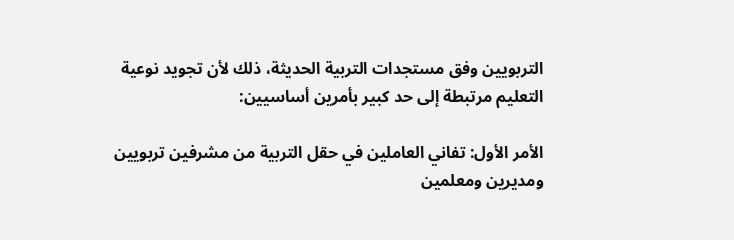التربويين وفق مستجدات التربية الحديثة، ذلك لأن تجويد نوعية التعليم مرتبطة إلى حد كبير بأمرين أساسيين:

الأمر الأول: تفاني العاملين في حقل التربية من مشرفين تربويين ومديرين ومعلمين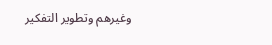وغيرهم وتطوير التفكير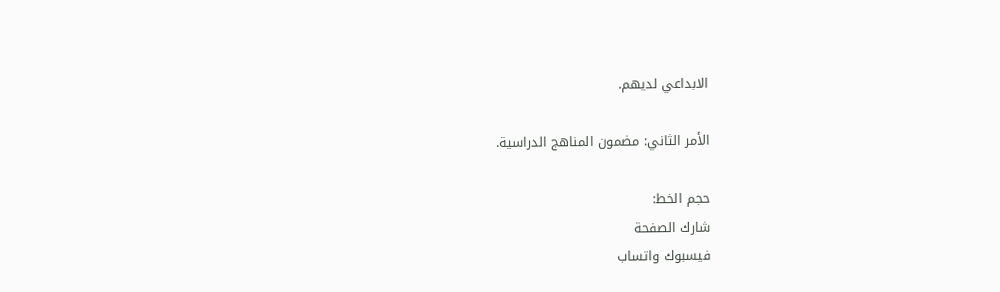الابداعي لديهم.

الأمر الثاني: مضمون المناهج الدراسية.

حجم الخط:
شارك الصفحة
فيسبوك واتساب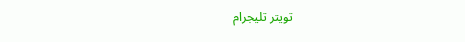تويتر تليجرام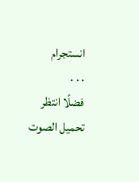انستجرام
. . .
فضلًا انتظر تحميل الصوت